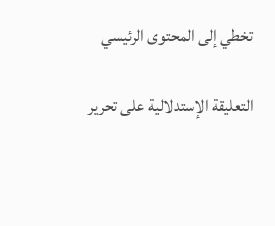تخطي إلى المحتوى الرئيسي

التعليقة الإستدلالية على تحرير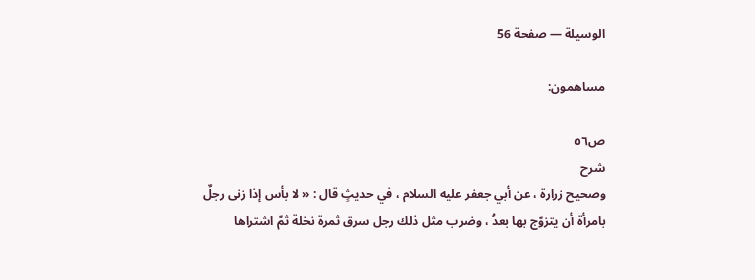الوسيلة — صفحة 56

مساهمون:

ص٥٦
شرح
وصحيح زرارة ، عن أبي جعفر عليه السلام ، في حديثٍ قال : « لا بأس إذا زنى رجلٌ بامرأة أن يتزوّج بها بعدُ ، وضرب مثل ذلك رجل سرق ثمرة نخلة ثمّ اشتراها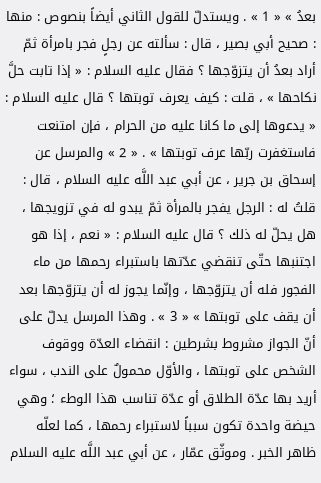بعدُ » « 1 » . ويستدلّ للقول الثاني أيضاً بنصوص : منها : صحيح أبي بصير ، قال : سألته عن رجلٍ فجر بامرأة ثمّ أراد بعدُ أن يتزوّجها ؟ فقال عليه السلام : « إذا تابت حلَّ نكاحها » ، قلت : كيف يعرف توبتها ؟ قال عليه السلام : « يدعوها إلى ما كانا عليه من الحرام ، فإن امتنعت فاستغفرت ربّها عرف توبتها » . « 2 » والمرسل عن إسحاق بن جرير ، عن أبي عبد اللَّه عليه السلام ، قال : قلتُ له : الرجل يفجر بالمرأة ثمّ يبدو له في تزويجها ، هل يحلّ له ذلك ؟ قال عليه السلام : « نعم ، إذا هو اجتنبها حتّى تنقضي عدّتها باستبراء رحمها من ماء الفجور فله أن يتزوّجها ، وإنّما يجوز له أن يتزوّجها بعد أن يقف على توبتها » « 3 » . وهذا المرسل يدلّ على أنّ الجواز مشروط بشرطين : انقضاء العدّة ووقوف الشخص على توبتها ، والأوّل محمولٌ على الندب ، سواء أريد بها عدّة الطلاق أو عدّة تناسب هذا الوطء ؛ وهي حيضة واحدة تكون سبباً لاستبراء رحمها ، كما لعلّه ظاهر الخبر . وموثّق عمّار ، عن أبي عبد اللَّه عليه السلام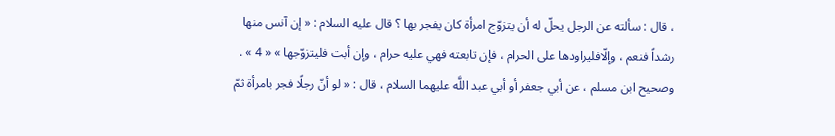، قال : سألته عن الرجل يحلّ له أن يتزوّج امرأة كان يفجر بها ؟ قال عليه السلام : « إن آنس منها رشداً فنعم ، وإلّافليراودها على الحرام ، فإن تابعته فهي عليه حرام ، وإن أبت فليتزوّجها » « 4 » . وصحيح ابن مسلم ، عن أبي جعفر أو أبي عبد اللَّه عليهما السلام ، قال : « لو أنّ رجلًا فجر بامرأة ثمّ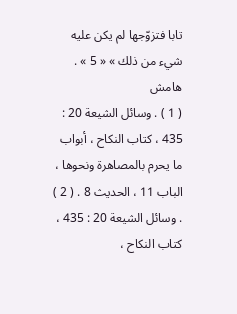تابا فتزوّجها لم يكن عليه شيء من ذلك » « 5 » .
هامش
( 1 ) . وسائل الشيعة 20 : 435 ، كتاب النكاح ، أبواب ما يحرم بالمصاهرة ونحوها ، الباب 11 ، الحديث 8 . ( 2 ) . وسائل الشيعة 20 : 435 ، كتاب النكاح ،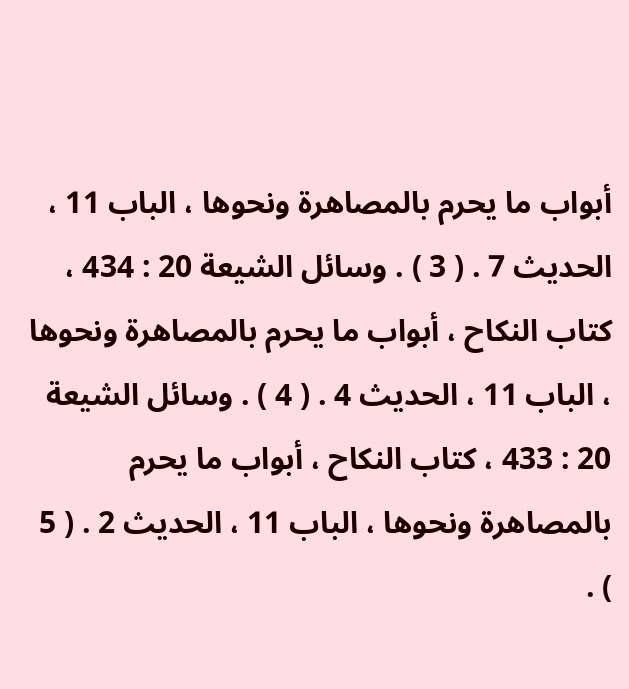أبواب ما يحرم بالمصاهرة ونحوها ، الباب 11 ، الحديث 7 . ( 3 ) . وسائل الشيعة 20 : 434 ، كتاب النكاح ، أبواب ما يحرم بالمصاهرة ونحوها ، الباب 11 ، الحديث 4 . ( 4 ) . وسائل الشيعة 20 : 433 ، كتاب النكاح ، أبواب ما يحرم بالمصاهرة ونحوها ، الباب 11 ، الحديث 2 . ( 5 ) .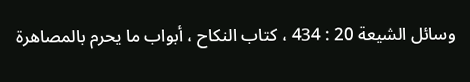وسائل الشيعة 20 : 434 ، كتاب النكاح ، أبواب ما يحرم بالمصاهرة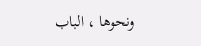ونحوها ، الباب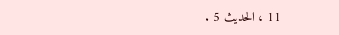11 ، الحديث 5 .